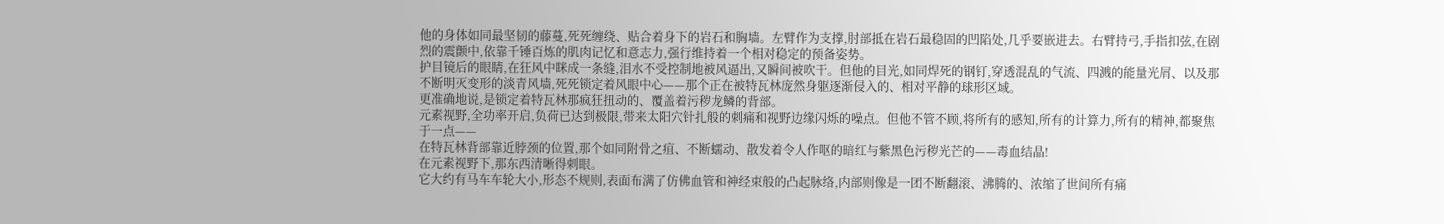他的身体如同最坚韧的藤蔓,死死缠绕、贴合着身下的岩石和胸墙。左臂作为支撑,肘部抵在岩石最稳固的凹陷处,几乎要嵌进去。右臂持弓,手指扣弦,在剧烈的震颤中,依靠千锤百炼的肌肉记忆和意志力,强行维持着一个相对稳定的预备姿势。
护目镜后的眼睛,在狂风中眯成一条缝,泪水不受控制地被风逼出,又瞬间被吹干。但他的目光,如同焊死的钢钉,穿透混乱的气流、四溅的能量光屑、以及那不断明灭变形的淡青风墙,死死锁定着风眼中心——那个正在被特瓦林庞然身躯逐渐侵入的、相对平静的球形区域。
更准确地说,是锁定着特瓦林那疯狂扭动的、覆盖着污秽龙鳞的背部。
元素视野,全功率开启,负荷已达到极限,带来太阳穴针扎般的刺痛和视野边缘闪烁的噪点。但他不管不顾,将所有的感知,所有的计算力,所有的精神,都聚焦于一点——
在特瓦林背部靠近脖颈的位置,那个如同附骨之疽、不断蠕动、散发着令人作呕的暗红与紫黑色污秽光芒的——毒血结晶!
在元素视野下,那东西清晰得刺眼。
它大约有马车车轮大小,形态不规则,表面布满了仿佛血管和神经束般的凸起脉络,内部则像是一团不断翻滚、沸腾的、浓缩了世间所有痛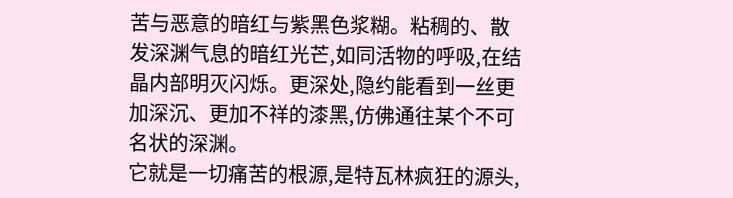苦与恶意的暗红与紫黑色浆糊。粘稠的、散发深渊气息的暗红光芒,如同活物的呼吸,在结晶内部明灭闪烁。更深处,隐约能看到一丝更加深沉、更加不祥的漆黑,仿佛通往某个不可名状的深渊。
它就是一切痛苦的根源,是特瓦林疯狂的源头,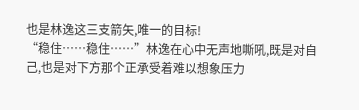也是林逸这三支箭矢,唯一的目标!
“稳住……稳住……”林逸在心中无声地嘶吼,既是对自己,也是对下方那个正承受着难以想象压力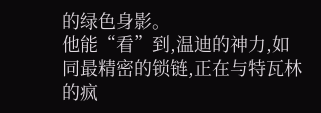的绿色身影。
他能“看”到,温迪的神力,如同最精密的锁链,正在与特瓦林的疯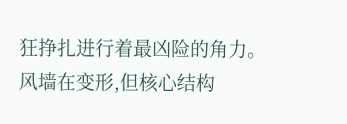狂挣扎进行着最凶险的角力。风墙在变形,但核心结构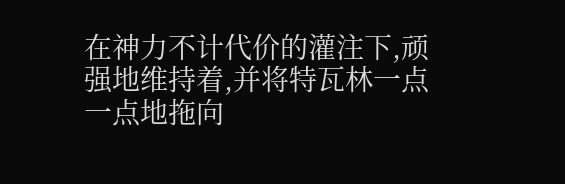在神力不计代价的灌注下,顽强地维持着,并将特瓦林一点一点地拖向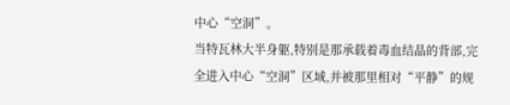中心“空洞”。
当特瓦林大半身躯,特别是那承载着毒血结晶的背部,完全进入中心“空洞”区域,并被那里相对“平静”的规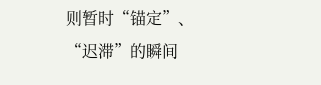则暂时“锚定”、“迟滞”的瞬间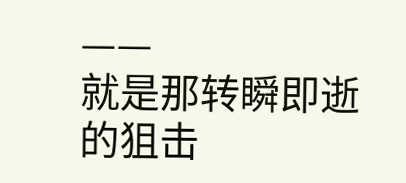——
就是那转瞬即逝的狙击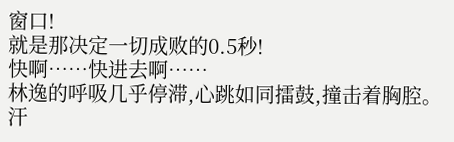窗口!
就是那决定一切成败的0.5秒!
快啊……快进去啊……
林逸的呼吸几乎停滞,心跳如同擂鼓,撞击着胸腔。汗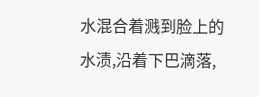水混合着溅到脸上的水渍,沿着下巴滴落,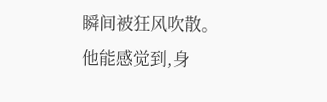瞬间被狂风吹散。
他能感觉到,身